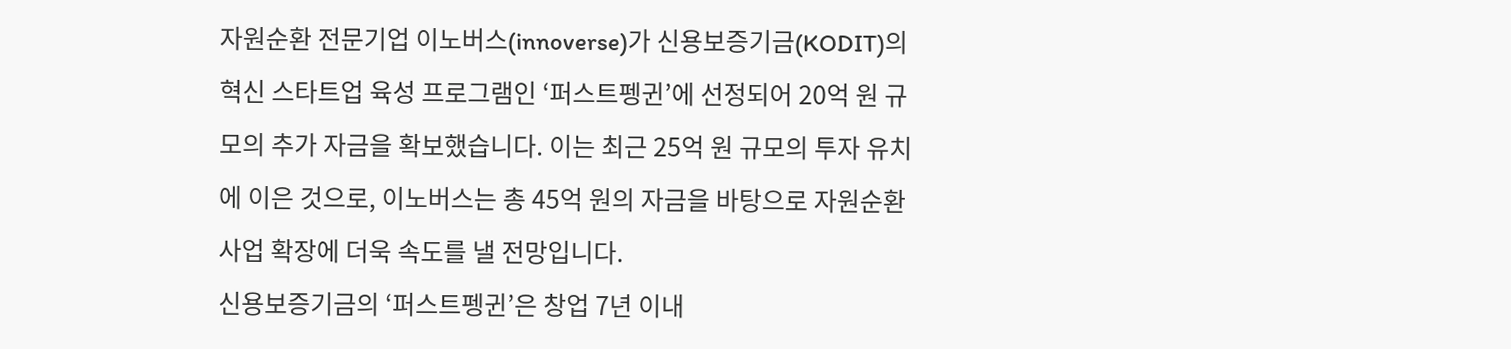자원순환 전문기업 이노버스(innoverse)가 신용보증기금(KODIT)의 혁신 스타트업 육성 프로그램인 ‘퍼스트펭귄’에 선정되어 20억 원 규모의 추가 자금을 확보했습니다. 이는 최근 25억 원 규모의 투자 유치에 이은 것으로, 이노버스는 총 45억 원의 자금을 바탕으로 자원순환 사업 확장에 더욱 속도를 낼 전망입니다.
신용보증기금의 ‘퍼스트펭귄’은 창업 7년 이내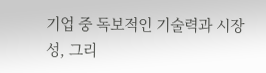기업 중 독보적인 기술력과 시장성, 그리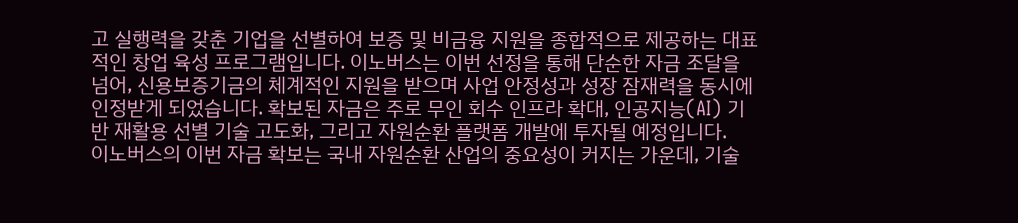고 실행력을 갖춘 기업을 선별하여 보증 및 비금융 지원을 종합적으로 제공하는 대표적인 창업 육성 프로그램입니다. 이노버스는 이번 선정을 통해 단순한 자금 조달을 넘어, 신용보증기금의 체계적인 지원을 받으며 사업 안정성과 성장 잠재력을 동시에 인정받게 되었습니다. 확보된 자금은 주로 무인 회수 인프라 확대, 인공지능(AI) 기반 재활용 선별 기술 고도화, 그리고 자원순환 플랫폼 개발에 투자될 예정입니다.
이노버스의 이번 자금 확보는 국내 자원순환 산업의 중요성이 커지는 가운데, 기술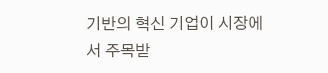기반의 혁신 기업이 시장에서 주목받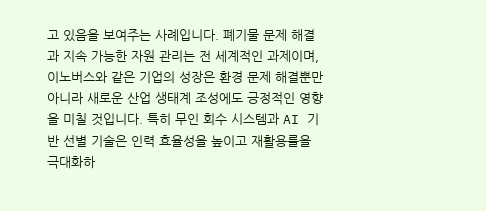고 있음을 보여주는 사례입니다. 폐기물 문제 해결과 지속 가능한 자원 관리는 전 세계적인 과제이며, 이노버스와 같은 기업의 성장은 환경 문제 해결뿐만 아니라 새로운 산업 생태계 조성에도 긍정적인 영향을 미칠 것입니다. 특히 무인 회수 시스템과 AI 기반 선별 기술은 인력 효율성을 높이고 재활용률을 극대화하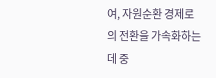여, 자원순환 경제로의 전환을 가속화하는 데 중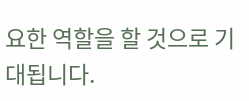요한 역할을 할 것으로 기대됩니다.